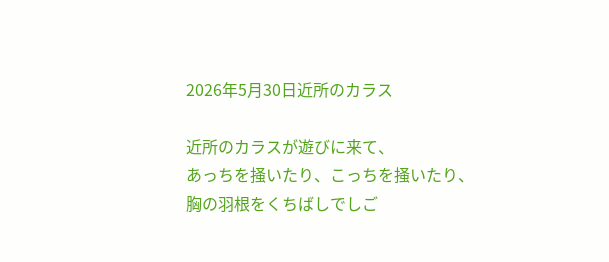2026年5月30日近所のカラス

近所のカラスが遊びに来て、
あっちを掻いたり、こっちを掻いたり、
胸の羽根をくちばしでしご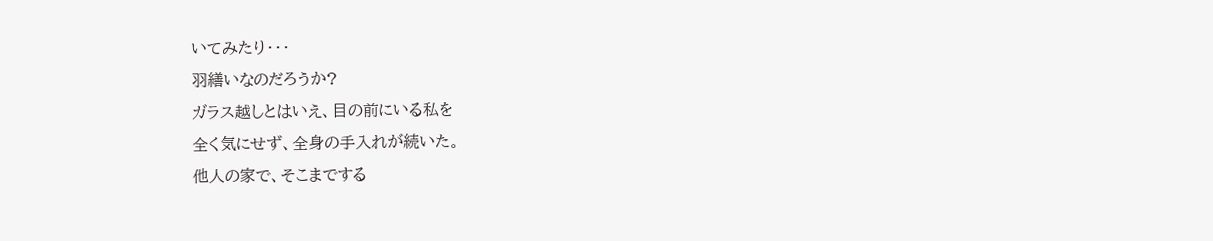いてみたり・・・
羽繕いなのだろうか?
ガラス越しとはいえ、目の前にいる私を
全く気にせず、全身の手入れが続いた。
他人の家で、そこまでする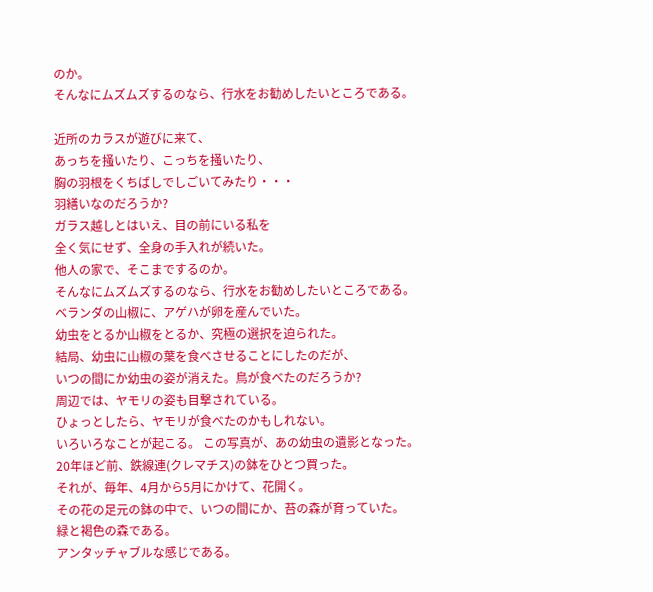のか。
そんなにムズムズするのなら、行水をお勧めしたいところである。

近所のカラスが遊びに来て、
あっちを掻いたり、こっちを掻いたり、
胸の羽根をくちばしでしごいてみたり・・・
羽繕いなのだろうか?
ガラス越しとはいえ、目の前にいる私を
全く気にせず、全身の手入れが続いた。
他人の家で、そこまでするのか。
そんなにムズムズするのなら、行水をお勧めしたいところである。
ベランダの山椒に、アゲハが卵を産んでいた。
幼虫をとるか山椒をとるか、究極の選択を迫られた。
結局、幼虫に山椒の葉を食べさせることにしたのだが、
いつの間にか幼虫の姿が消えた。鳥が食べたのだろうか?
周辺では、ヤモリの姿も目撃されている。
ひょっとしたら、ヤモリが食べたのかもしれない。
いろいろなことが起こる。 この写真が、あの幼虫の遺影となった。
20年ほど前、鉄線連(クレマチス)の鉢をひとつ買った。
それが、毎年、4月から5月にかけて、花開く。
その花の足元の鉢の中で、いつの間にか、苔の森が育っていた。
緑と褐色の森である。
アンタッチャブルな感じである。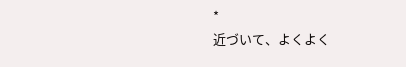*
近づいて、よくよく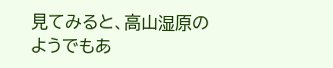見てみると、高山湿原のようでもあ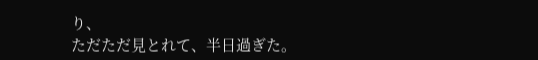り、
ただただ見とれて、半日過ぎた。